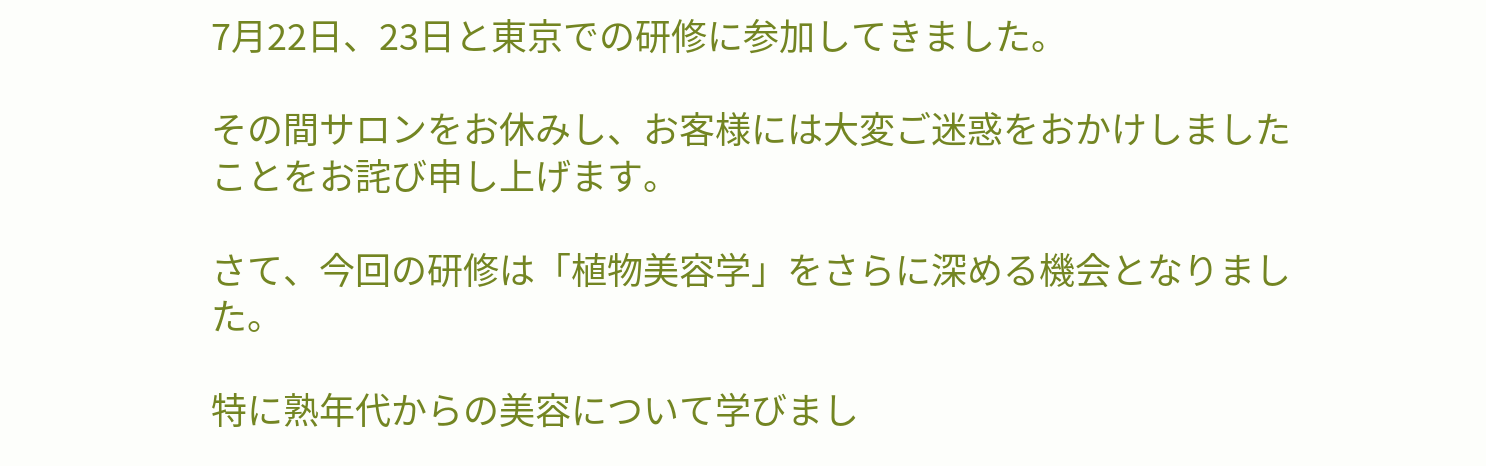7月22日、23日と東京での研修に参加してきました。

その間サロンをお休みし、お客様には大変ご迷惑をおかけしましたことをお詫び申し上げます。

さて、今回の研修は「植物美容学」をさらに深める機会となりました。

特に熟年代からの美容について学びまし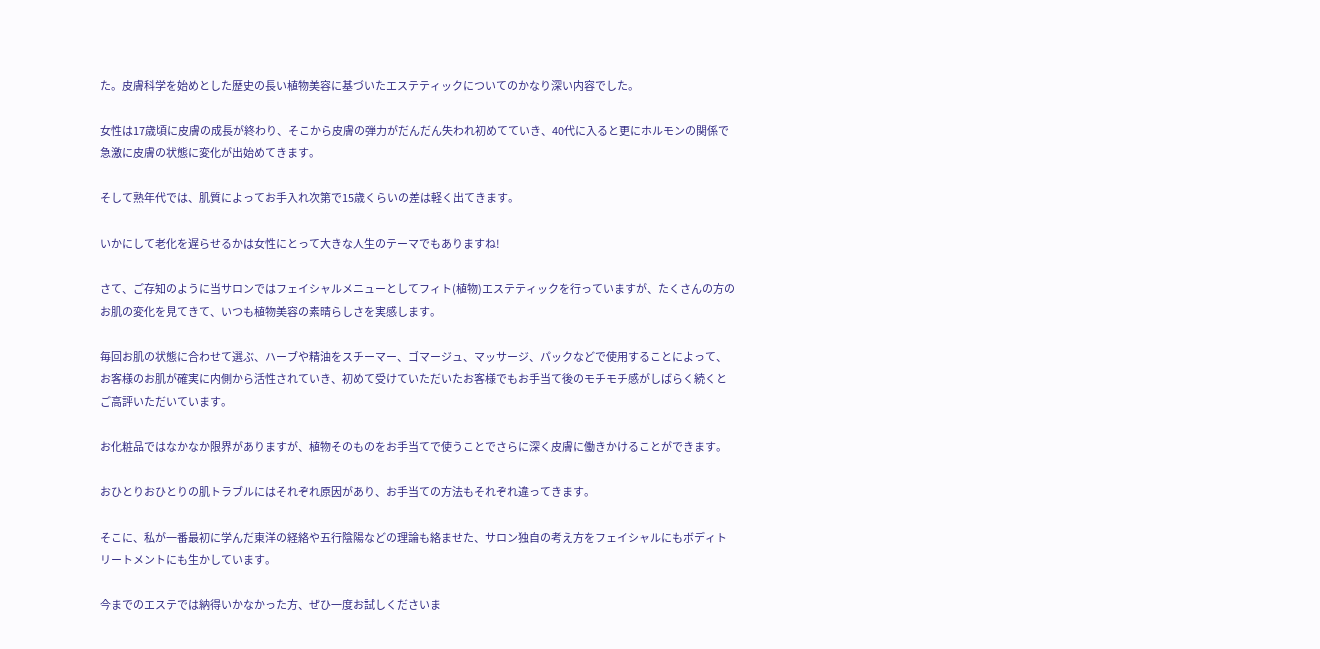た。皮膚科学を始めとした歴史の長い植物美容に基づいたエステティックについてのかなり深い内容でした。

女性は17歳頃に皮膚の成長が終わり、そこから皮膚の弾力がだんだん失われ初めてていき、40代に入ると更にホルモンの関係で急激に皮膚の状態に変化が出始めてきます。

そして熟年代では、肌質によってお手入れ次第で15歳くらいの差は軽く出てきます。

いかにして老化を遅らせるかは女性にとって大きな人生のテーマでもありますね!

さて、ご存知のように当サロンではフェイシャルメニューとしてフィト(植物)エステティックを行っていますが、たくさんの方のお肌の変化を見てきて、いつも植物美容の素晴らしさを実感します。

毎回お肌の状態に合わせて選ぶ、ハーブや精油をスチーマー、ゴマージュ、マッサージ、パックなどで使用することによって、お客様のお肌が確実に内側から活性されていき、初めて受けていただいたお客様でもお手当て後のモチモチ感がしばらく続くとご高評いただいています。

お化粧品ではなかなか限界がありますが、植物そのものをお手当てで使うことでさらに深く皮膚に働きかけることができます。

おひとりおひとりの肌トラブルにはそれぞれ原因があり、お手当ての方法もそれぞれ違ってきます。

そこに、私が一番最初に学んだ東洋の経絡や五行陰陽などの理論も絡ませた、サロン独自の考え方をフェイシャルにもボディトリートメントにも生かしています。

今までのエステでは納得いかなかった方、ぜひ一度お試しくださいま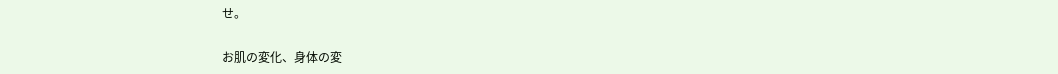せ。

お肌の変化、身体の変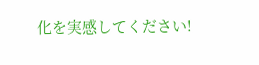化を実感してください!